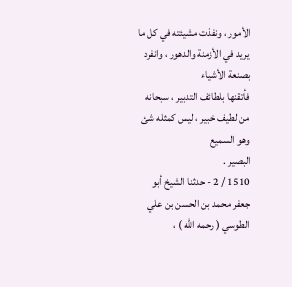الأمور ، ونفذت مشيئته في كل ما يريد في الأزمنة والدهور ، وانفرد بصنعة الأشياء
فأتقنها بلطائف التدبير ، سبحانه من لطيف خبير ، ليس كمثله شئ وهو السميع
البصير .
1510 / 2 - حدثنا الشيخ أبو جعفر محمد بن الحسن بن علي الطوسي ( رحمه الله ) ،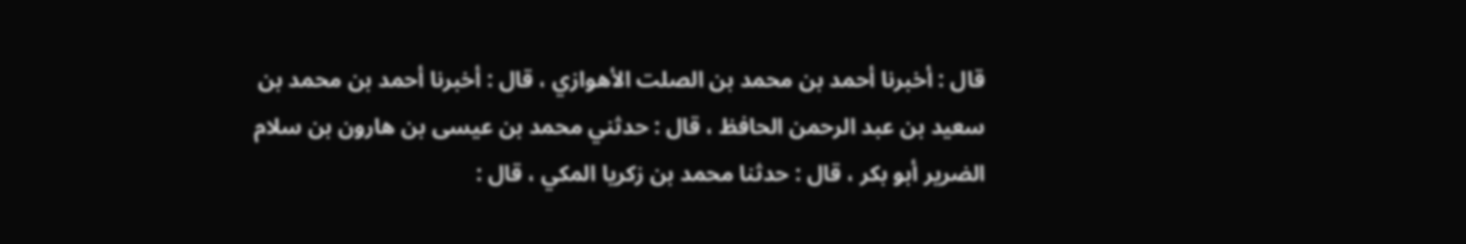قال : أخبرنا أحمد بن محمد بن الصلت الأهوازي ، قال : أخبرنا أحمد بن محمد بن
سعيد بن عبد الرحمن الحافظ ، قال : حدثني محمد بن عيسى بن هارون بن سلام
الضرير أبو بكر ، قال : حدثنا محمد بن زكريا المكي ، قال :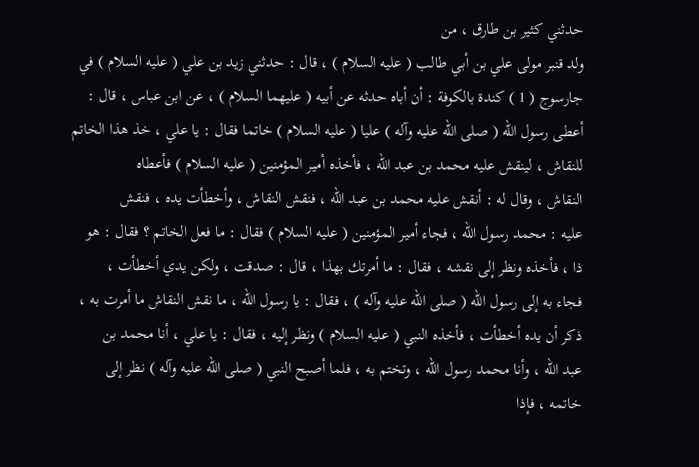حدثني كثير بن طارق ، من
ولد قنبر مولى علي بن أبي طالب ( عليه السلام ) ، قال : حدثني زيد بن علي ( عليه السلام ) في
جارسوج ( 1 ) كندة بالكوفة : أن أباه حدثه عن أبيه ( عليهما السلام ) ، عن ابن عباس ، قال :
أعطى رسول الله ( صلى الله عليه وآله ) عليا ( عليه السلام ) خاتما فقال : يا علي ، خذ هذا الخاتم
للنقاش ، لينقش عليه محمد بن عبد الله ، فأخذه أمير المؤمنين ( عليه السلام ) فأعطاه
النقاش ، وقال له : أنقش عليه محمد بن عبد الله ، فنقش النقاش ، وأخطأت يده ، فنقش
عليه : محمد رسول الله ، فجاء أمير المؤمنين ( عليه السلام ) فقال : ما فعل الخاتم ؟ فقال : هو
ذا ، فأخذه ونظر إلى نقشه ، فقال : ما أمرتك بهذا ، قال : صدقت ، ولكن يدي أخطأت ،
فجاء به إلى رسول الله ( صلى الله عليه وآله ) ، فقال : يا رسول الله ، ما نقش النقاش ما أمرت به ،
ذكر أن يده أخطأت ، فأخذه النبي ( عليه السلام ) ونظر إليه ، فقال : يا علي ، أنا محمد بن
عبد الله ، وأنا محمد رسول الله ، وتختم به ، فلما أصبح النبي ( صلى الله عليه وآله ) نظر إلى
خاتمه ، فإذا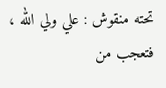تحته منقوش : علي ولي الله ، فتعجب من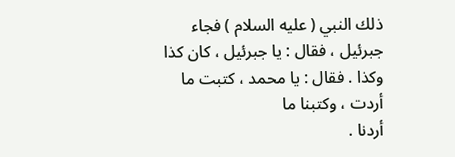ذلك النبي ( عليه السلام ) فجاء
جبرئيل ، فقال : يا جبرئيل ، كان كذا وكذا . فقال : يا محمد ، كتبت ما أردت ، وكتبنا ما
أردنا .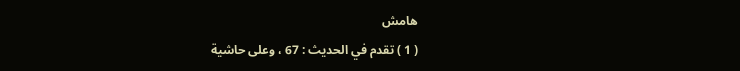هامش
( 1 ) تقدم في الحديث : 67 ، وعلى حاشية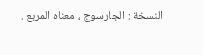النسخة : الجارسوج ، معناه المربع .